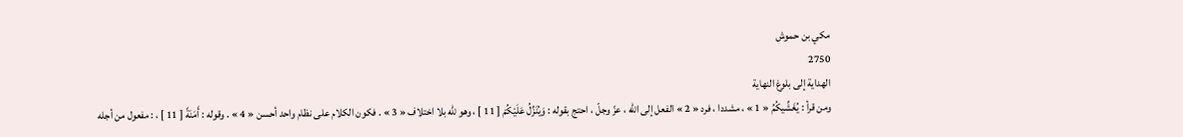مكي بن حموش
2750
الهداية إلى بلوغ النهاية
ومن قرأ : يُغَشِّيكُمُ « 1 » ، مشددا ، فرد « 2 » الفعل إلى اللّه ، عزّ وجلّ ، احتج بقوله : وَيُنَزِّلُ عَلَيْكُمْ [ 11 ] ، وهو للّه بلا اختلاف « 3 » . فكون الكلام على نظام واحد أحسن « 4 » . وقوله : أَمَنَةً [ 11 ] ، : مفعول من أجله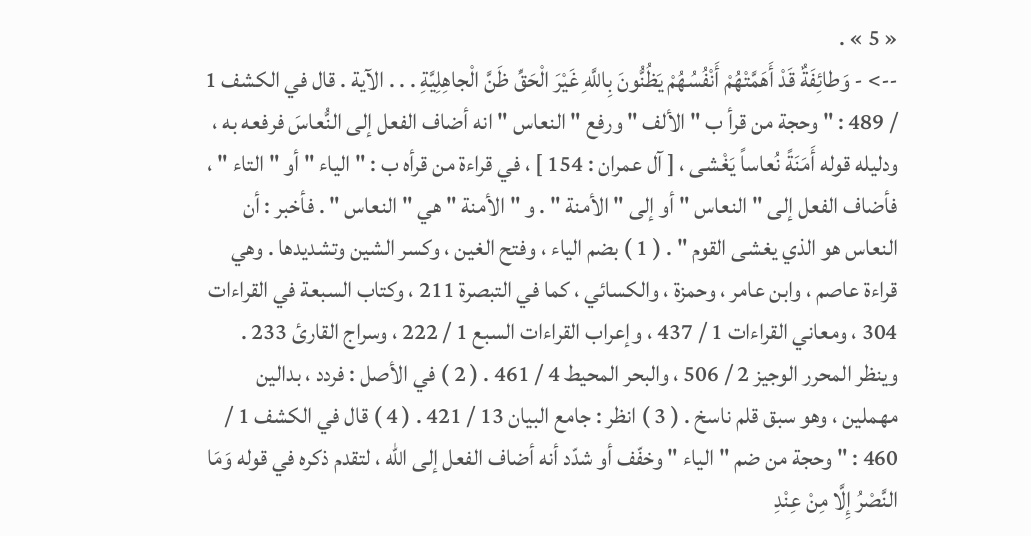« 5 » .
--> - وَطائِفَةٌ قَدْ أَهَمَّتْهُمْ أَنْفُسُهُمْ يَظُنُّونَ بِاللَّهِ غَيْرَ الْحَقِّ ظَنَّ الْجاهِلِيَّةِ . . . الآية . قال في الكشف 1 / 489 : " وحجة من قرأ ب " الألف " ورفع " النعاس " انه أضاف الفعل إلى النُّعاسَ فرفعه به ، ودليله قوله أَمَنَةً نُعاساً يَغْشى ، [ آل عمران : 154 ] ، في قراءة من قرأه ب : " الياء " أو " التاء " ، فأضاف الفعل إلى " النعاس " أو إلى " الأمنة " . و " الأمنة " هي " النعاس " . فأخبر : أن النعاس هو الذي يغشى القوم " . ( 1 ) بضم الياء ، وفتح الغين ، وكسر الشين وتشديدها . وهي قراءة عاصم ، وابن عامر ، وحمزة ، والكسائي ، كما في التبصرة 211 ، وكتاب السبعة في القراءات 304 ، ومعاني القراءات 1 / 437 ، وإعراب القراءات السبع 1 / 222 ، وسراج القارئ 233 . وينظر المحرر الوجيز 2 / 506 ، والبحر المحيط 4 / 461 . ( 2 ) في الأصل : فردد ، بدالين مهملين ، وهو سبق قلم ناسخ . ( 3 ) انظر : جامع البيان 13 / 421 . ( 4 ) قال في الكشف 1 / 460 : " وحجة من ضم " الياء " وخفّف أو شدّد أنه أضاف الفعل إلى اللّه ، لتقدم ذكره في قوله وَمَا النَّصْرُ إِلَّا مِنْ عِنْدِ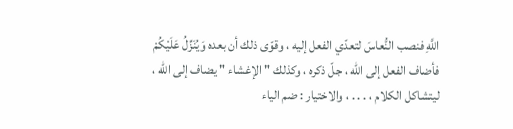اللَّهِ فنصب النُّعاسَ لتعدّي الفعل إليه ، وقوّى ذلك أن بعده وَيُنَزِّلُ عَلَيْكُمْ فأضاف الفعل إلى اللّه ، جلّ ذكره ، وكذلك " الإغشاء " يضاف إلى اللّه ، ليتشاكل الكلام ، . . . ، والاختيار : ضم الياء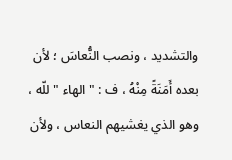والتشديد ، ونصب النُّعاسَ ؛ لأن بعده أَمَنَةً مِنْهُ ، ف : " الهاء " للّه ، وهو الذي يغشيهم النعاس ، ولأن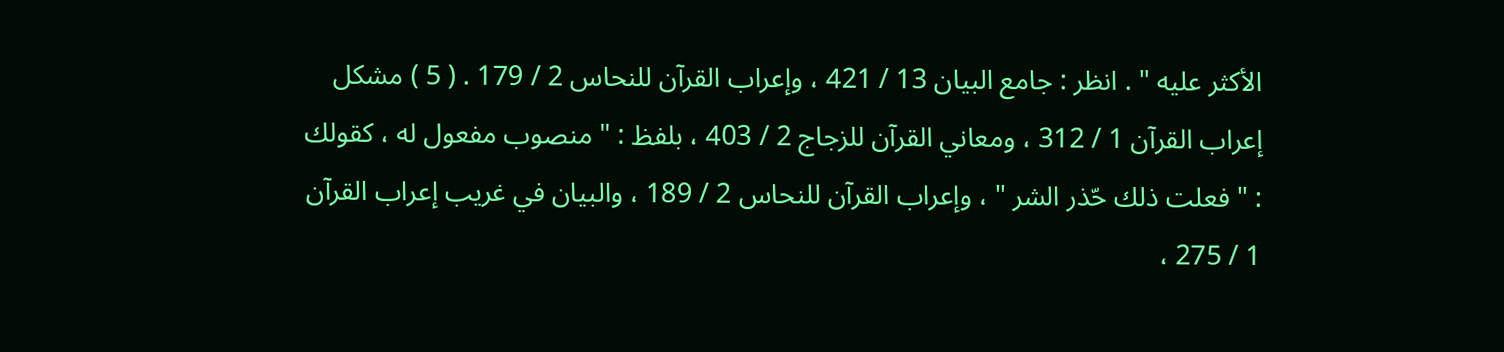الأكثر عليه " . انظر : جامع البيان 13 / 421 ، وإعراب القرآن للنحاس 2 / 179 . ( 5 ) مشكل إعراب القرآن 1 / 312 ، ومعاني القرآن للزجاج 2 / 403 ، بلفظ : " منصوب مفعول له ، كقولك : " فعلت ذلك حّذر الشر " ، وإعراب القرآن للنحاس 2 / 189 ، والبيان في غريب إعراب القرآن 1 / 275 ،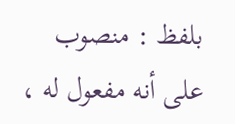بلفظ : منصوب على أنه مفعول له ،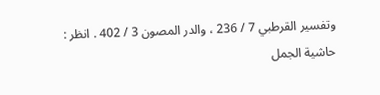وتفسير القرطبي 7 / 236 ، والدر المصون 3 / 402 . انظر : حاشية الجمل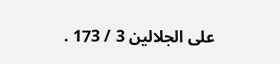على الجلالين 3 / 173 .